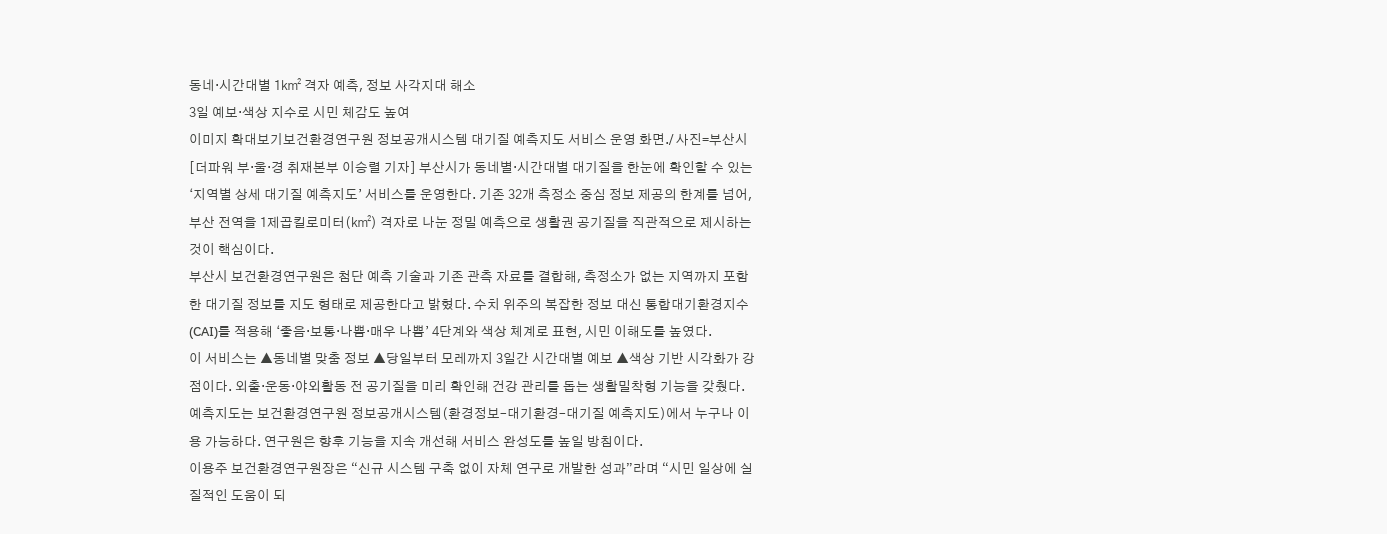동네·시간대별 1㎢ 격자 예측, 정보 사각지대 해소
3일 예보·색상 지수로 시민 체감도 높여
이미지 확대보기보건환경연구원 정보공개시스템 대기질 예측지도 서비스 운영 화면./ 사진=부산시
[더파워 부·울·경 취재본부 이승렬 기자] 부산시가 동네별·시간대별 대기질을 한눈에 확인할 수 있는 ‘지역별 상세 대기질 예측지도’ 서비스를 운영한다. 기존 32개 측정소 중심 정보 제공의 한계를 넘어, 부산 전역을 1제곱킬로미터(㎢) 격자로 나눈 정밀 예측으로 생활권 공기질을 직관적으로 제시하는 것이 핵심이다.
부산시 보건환경연구원은 첨단 예측 기술과 기존 관측 자료를 결합해, 측정소가 없는 지역까지 포함한 대기질 정보를 지도 형태로 제공한다고 밝혔다. 수치 위주의 복잡한 정보 대신 통합대기환경지수(CAI)를 적용해 ‘좋음·보통·나쁨·매우 나쁨’ 4단계와 색상 체계로 표현, 시민 이해도를 높였다.
이 서비스는 ▲동네별 맞춤 정보 ▲당일부터 모레까지 3일간 시간대별 예보 ▲색상 기반 시각화가 강점이다. 외출·운동·야외활동 전 공기질을 미리 확인해 건강 관리를 돕는 생활밀착형 기능을 갖췄다.
예측지도는 보건환경연구원 정보공개시스템(환경정보–대기환경–대기질 예측지도)에서 누구나 이용 가능하다. 연구원은 향후 기능을 지속 개선해 서비스 완성도를 높일 방침이다.
이용주 보건환경연구원장은 “신규 시스템 구축 없이 자체 연구로 개발한 성과”라며 “시민 일상에 실질적인 도움이 되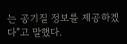는 공기질 정보를 제공하겠다”고 말했다.